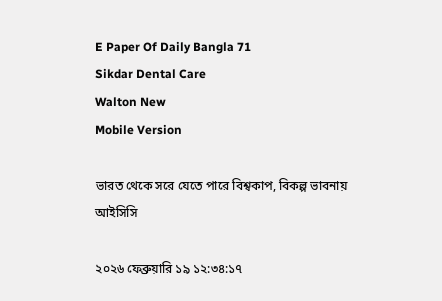E Paper Of Daily Bangla 71
Sikdar Dental Care
Walton New
Mobile Version

ভারত থেকে সরে যেতে পারে বিশ্বকাপ, বিকল্প ভাবনায় আইসিসি

২০২৬ ফেব্রুয়ারি ১৯ ১২:৩৪:১৭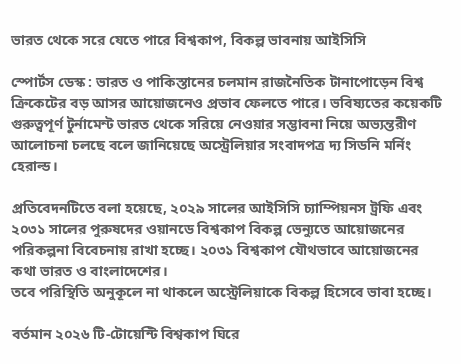ভারত থেকে সরে যেতে পারে বিশ্বকাপ, বিকল্প ভাবনায় আইসিসি

স্পোর্টস ডেস্ক : ভারত ও পাকিস্তানের চলমান রাজনৈতিক টানাপোড়েন বিশ্ব ক্রিকেটের বড় আসর আয়োজনেও প্রভাব ফেলতে পারে। ভবিষ্যতের কয়েকটি গুরুত্বপূর্ণ টুর্নামেন্ট ভারত থেকে সরিয়ে নেওয়ার সম্ভাবনা নিয়ে অভ্যন্তরীণ আলোচনা চলছে বলে জানিয়েছে অস্ট্রেলিয়ার সংবাদপত্র দ্য সিডনি মর্নিং হেরাল্ড।

প্রতিবেদনটিতে বলা হয়েছে, ২০২৯ সালের আইসিসি চ্যাম্পিয়নস ট্রফি এবং ২০৩১ সালের পুরুষদের ওয়ানডে বিশ্বকাপ বিকল্প ভেন্যুতে আয়োজনের পরিকল্পনা বিবেচনায় রাখা হচ্ছে। ২০৩১ বিশ্বকাপ যৌথভাবে আয়োজনের কথা ভারত ও বাংলাদেশের।
তবে পরিস্থিতি অনুকূলে না থাকলে অস্ট্রেলিয়াকে বিকল্প হিসেবে ভাবা হচ্ছে।

বর্তমান ২০২৬ টি-টোয়েন্টি বিশ্বকাপ ঘিরে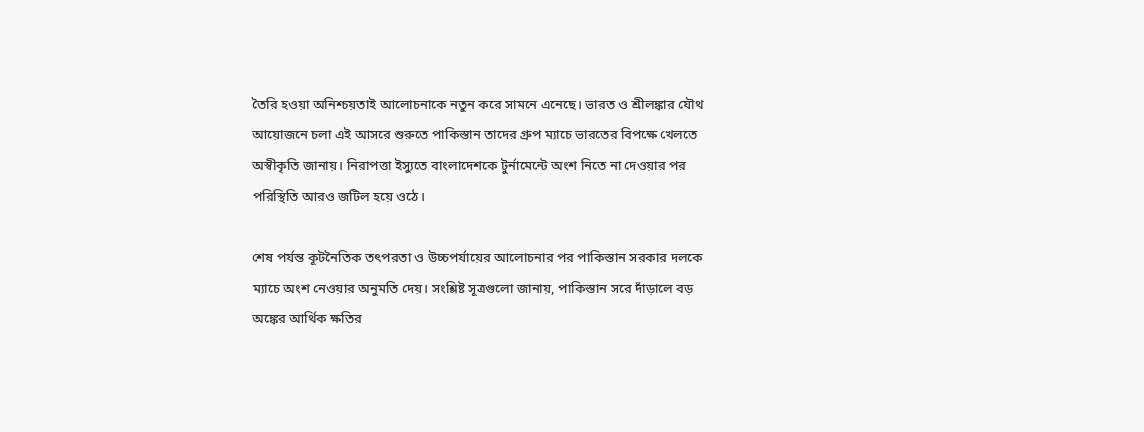তৈরি হওয়া অনিশ্চয়তাই আলোচনাকে নতুন করে সামনে এনেছে। ভারত ও শ্রীলঙ্কার যৌথ আয়োজনে চলা এই আসরে শুরুতে পাকিস্তান তাদের গ্রুপ ম্যাচে ভারতের বিপক্ষে খেলতে অস্বীকৃতি জানায়। নিরাপত্তা ইস্যুতে বাংলাদেশকে টুর্নামেন্টে অংশ নিতে না দেওয়ার পর পরিস্থিতি আরও জটিল হয়ে ওঠে।

শেষ পর্যন্ত কূটনৈতিক তৎপরতা ও উচ্চপর্যায়ের আলোচনার পর পাকিস্তান সরকার দলকে ম্যাচে অংশ নেওয়ার অনুমতি দেয়। সংশ্লিষ্ট সূত্রগুলো জানায়, পাকিস্তান সরে দাঁড়ালে বড় অঙ্কের আর্থিক ক্ষতির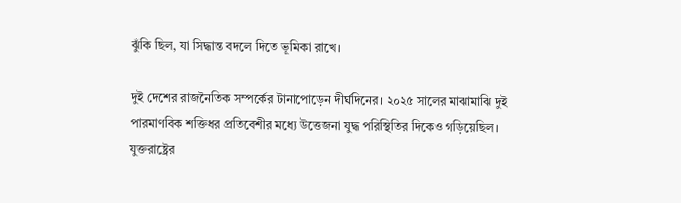ঝুঁকি ছিল, যা সিদ্ধান্ত বদলে দিতে ভূমিকা রাখে।

দুই দেশের রাজনৈতিক সম্পর্কের টানাপোড়েন দীর্ঘদিনের। ২০২৫ সালের মাঝামাঝি দুই পারমাণবিক শক্তিধর প্রতিবেশীর মধ্যে উত্তেজনা যুদ্ধ পরিস্থিতির দিকেও গড়িয়েছিল।
যুক্তরাষ্ট্রের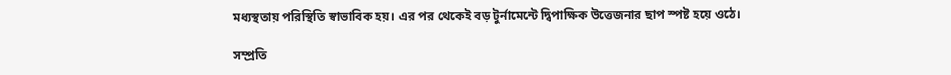মধ্যস্থতায় পরিস্থিতি স্বাভাবিক হয়। এর পর থেকেই বড় টুর্নামেন্টে দ্বিপাক্ষিক উত্তেজনার ছাপ স্পষ্ট হয়ে ওঠে।

সম্প্রতি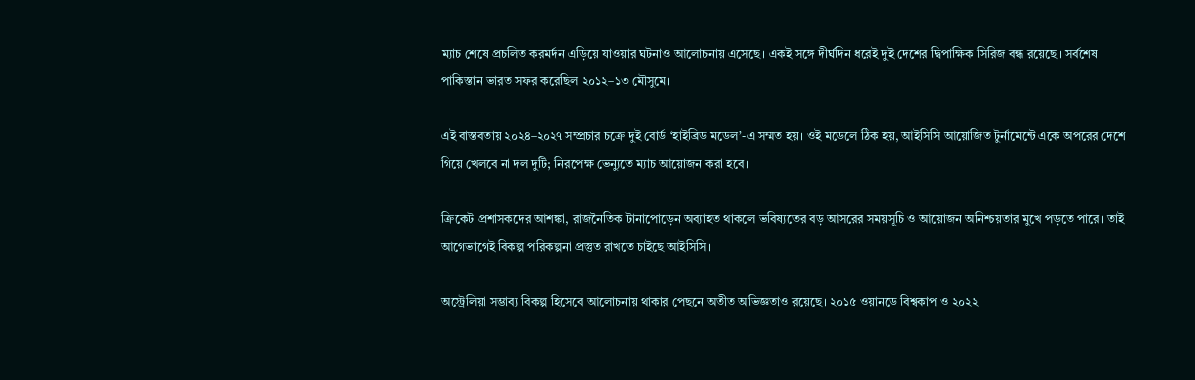ম্যাচ শেষে প্রচলিত করমর্দন এড়িয়ে যাওয়ার ঘটনাও আলোচনায় এসেছে। একই সঙ্গে দীর্ঘদিন ধরেই দুই দেশের দ্বিপাক্ষিক সিরিজ বন্ধ রয়েছে। সর্বশেষ পাকিস্তান ভারত সফর করেছিল ২০১২–১৩ মৌসুমে।

এই বাস্তবতায় ২০২৪–২০২৭ সম্প্রচার চক্রে দুই বোর্ড ‘হাইব্রিড মডেল’-এ সম্মত হয়। ওই মডেলে ঠিক হয়, আইসিসি আয়োজিত টুর্নামেন্টে একে অপরের দেশে গিয়ে খেলবে না দল দুটি; নিরপেক্ষ ভেন্যুতে ম্যাচ আয়োজন করা হবে।

ক্রিকেট প্রশাসকদের আশঙ্কা, রাজনৈতিক টানাপোড়েন অব্যাহত থাকলে ভবিষ্যতের বড় আসরের সময়সূচি ও আয়োজন অনিশ্চয়তার মুখে পড়তে পারে। তাই আগেভাগেই বিকল্প পরিকল্পনা প্রস্তুত রাখতে চাইছে আইসিসি।

অস্ট্রেলিয়া সম্ভাব্য বিকল্প হিসেবে আলোচনায় থাকার পেছনে অতীত অভিজ্ঞতাও রয়েছে। ২০১৫ ওয়ানডে বিশ্বকাপ ও ২০২২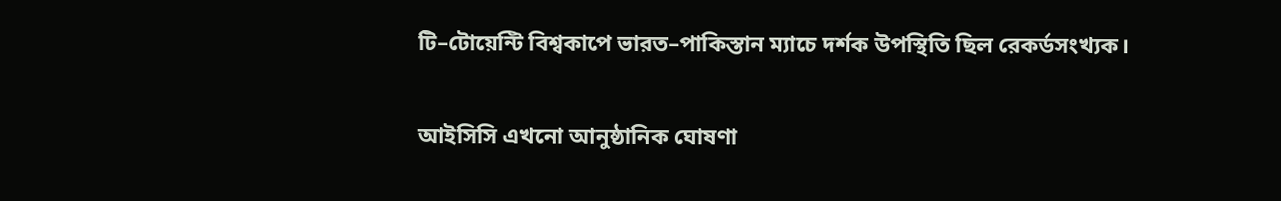টি–টোয়েন্টি বিশ্বকাপে ভারত–পাকিস্তান ম্যাচে দর্শক উপস্থিতি ছিল রেকর্ডসংখ্যক।

আইসিসি এখনো আনুষ্ঠানিক ঘোষণা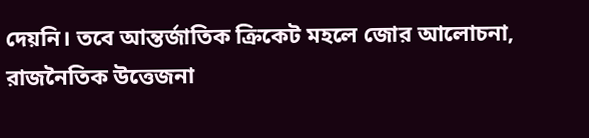দেয়নি। তবে আন্তর্জাতিক ক্রিকেট মহলে জোর আলোচনা, রাজনৈতিক উত্তেজনা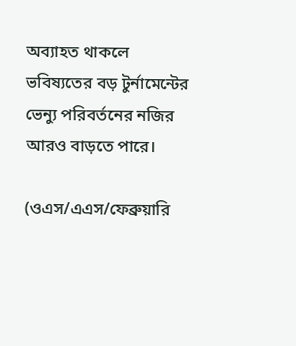অব্যাহত থাকলে ভবিষ্যতের বড় টুর্নামেন্টের ভেন্যু পরিবর্তনের নজির আরও বাড়তে পারে।

(ওএস/এএস/ফেব্রুয়ারি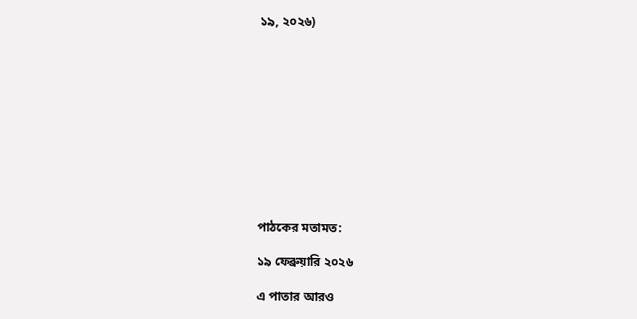১৯, ২০২৬)











পাঠকের মতামত:

১৯ ফেব্রুয়ারি ২০২৬

এ পাতার আরও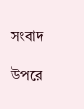সংবাদ

উপরে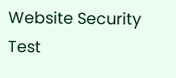Website Security Test